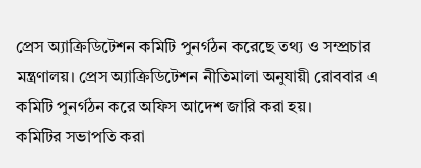প্রেস অ্যাক্রিডিটেশন কমিটি পুনর্গঠন করেছে তথ্য ও সম্প্রচার মন্ত্রণালয়। প্রেস অ্যাক্রিডিটেশন নীতিমালা অনুযায়ী রোববার এ কমিটি পুনর্গঠন করে অফিস আদেশ জারি করা হয়।
কমিটির সভাপতি করা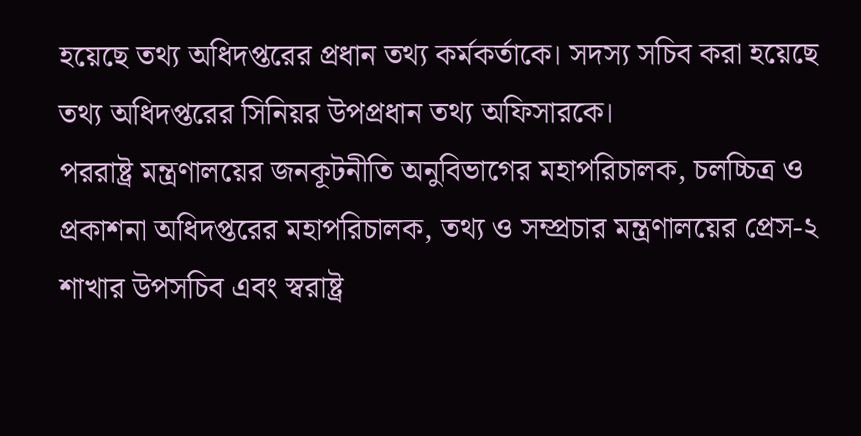হয়েছে তথ্য অধিদপ্তরের প্রধান তথ্য কর্মকর্তাকে। সদস্য সচিব করা হয়েছে তথ্য অধিদপ্তরের সিনিয়র উপপ্রধান তথ্য অফিসারকে।
পররাষ্ট্র মন্ত্রণালয়ের জনকূটনীতি অনুবিভাগের মহাপরিচালক, চলচ্চিত্র ও প্রকাশনা অধিদপ্তরের মহাপরিচালক, তথ্য ও সম্প্রচার মন্ত্রণালয়ের প্রেস-২ শাখার উপসচিব এবং স্বরাষ্ট্র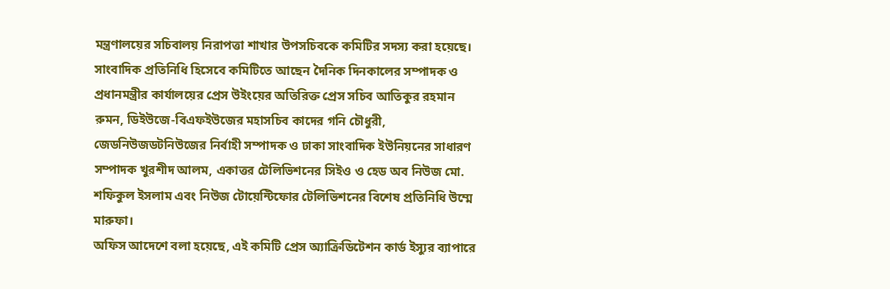মন্ত্রণালয়ের সচিবালয় নিরাপত্তা শাখার উপসচিবকে কমিটির সদস্য করা হয়েছে।
সাংবাদিক প্রতিনিধি হিসেবে কমিটিতে আছেন দৈনিক দিনকালের সম্পাদক ও প্রধানমন্ত্রীর কার্যালয়ের প্রেস উইংয়ের অতিরিক্ত প্রেস সচিব আতিকুর রহমান রুমন, ডিইউজে-বিএফইউজের মহাসচিব কাদের গনি চৌধুরী, জেডনিউজডটনিউজের নির্বাহী সম্পাদক ও ঢাকা সাংবাদিক ইউনিয়নের সাধারণ সম্পাদক খুরশীদ আলম, একাত্তর টেলিভিশনের সিইও ও হেড অব নিউজ মো. শফিকুল ইসলাম এবং নিউজ টোয়েন্টিফোর টেলিভিশনের বিশেষ প্রতিনিধি উম্মে মারুফা।
অফিস আদেশে বলা হয়েছে, এই কমিটি প্রেস অ্যাক্রিডিটেশন কার্ড ইস্যুর ব্যাপারে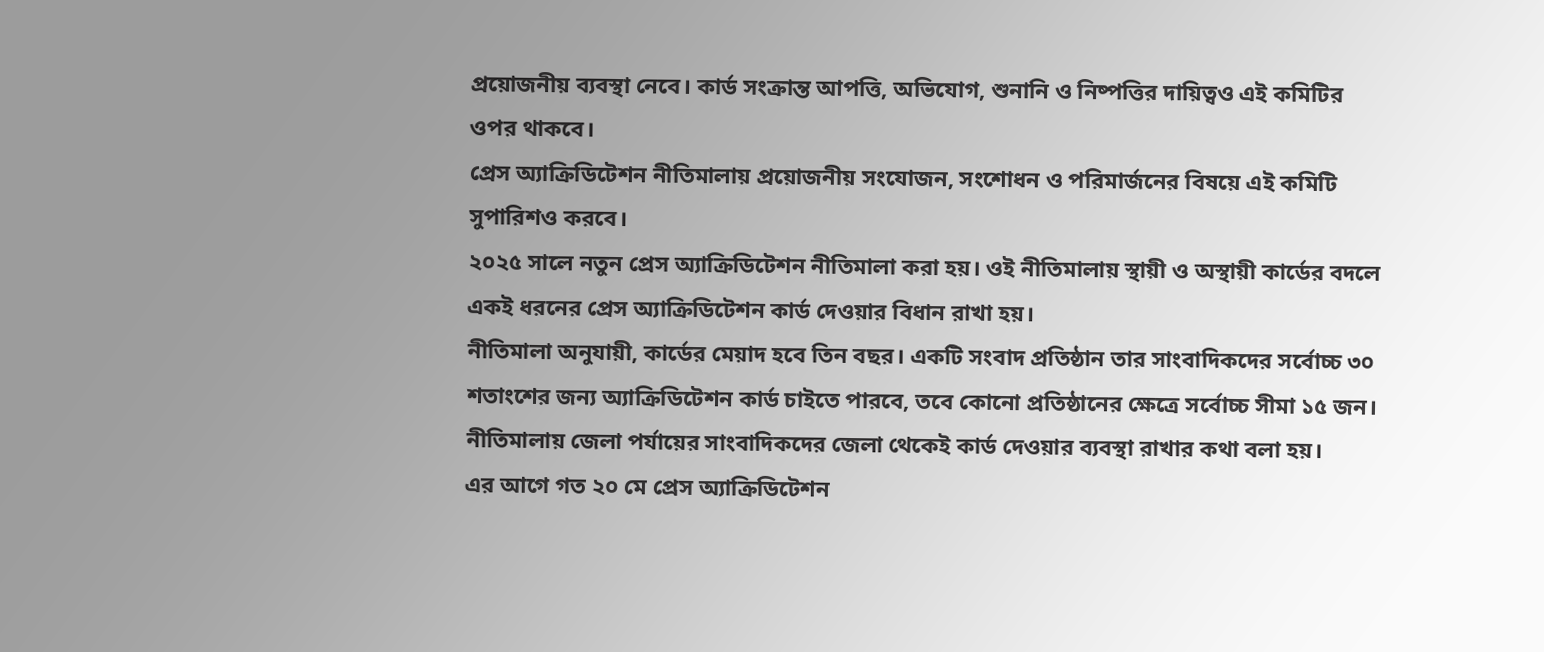প্রয়োজনীয় ব্যবস্থা নেবে। কার্ড সংক্রান্ত আপত্তি, অভিযোগ, শুনানি ও নিষ্পত্তির দায়িত্বও এই কমিটির ওপর থাকবে।
প্রেস অ্যাক্রিডিটেশন নীতিমালায় প্রয়োজনীয় সংযোজন, সংশোধন ও পরিমার্জনের বিষয়ে এই কমিটি সুপারিশও করবে।
২০২৫ সালে নতুন প্রেস অ্যাক্রিডিটেশন নীতিমালা করা হয়। ওই নীতিমালায় স্থায়ী ও অস্থায়ী কার্ডের বদলে একই ধরনের প্রেস অ্যাক্রিডিটেশন কার্ড দেওয়ার বিধান রাখা হয়।
নীতিমালা অনুযায়ী, কার্ডের মেয়াদ হবে তিন বছর। একটি সংবাদ প্রতিষ্ঠান তার সাংবাদিকদের সর্বোচ্চ ৩০ শতাংশের জন্য অ্যাক্রিডিটেশন কার্ড চাইতে পারবে, তবে কোনো প্রতিষ্ঠানের ক্ষেত্রে সর্বোচ্চ সীমা ১৫ জন।
নীতিমালায় জেলা পর্যায়ের সাংবাদিকদের জেলা থেকেই কার্ড দেওয়ার ব্যবস্থা রাখার কথা বলা হয়।
এর আগে গত ২০ মে প্রেস অ্যাক্রিডিটেশন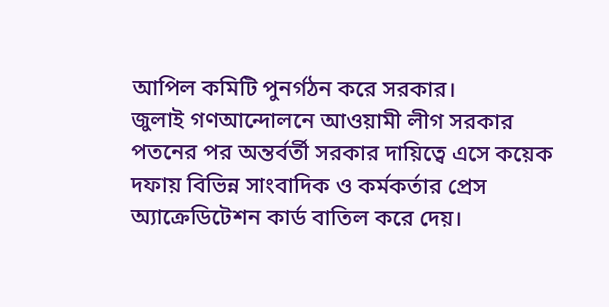আপিল কমিটি পুনর্গঠন করে সরকার।
জুলাই গণআন্দোলনে আওয়ামী লীগ সরকার পতনের পর অন্তর্বর্তী সরকার দায়িত্বে এসে কয়েক দফায় বিভিন্ন সাংবাদিক ও কর্মকর্তার প্রেস অ্যাক্রেডিটেশন কার্ড বাতিল করে দেয়।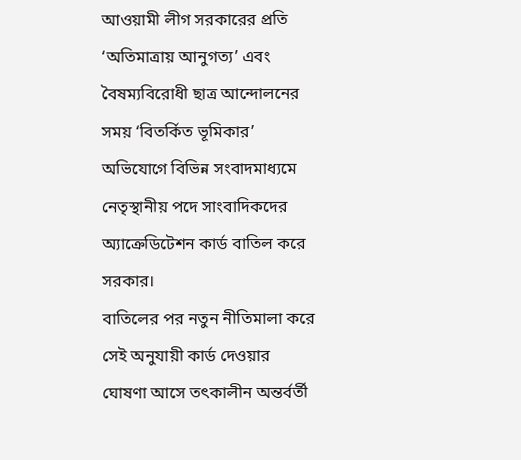আওয়ামী লীগ সরকারের প্রতি ‘অতিমাত্রায় আনুগত্য’ এবং বৈষম্যবিরোধী ছাত্র আন্দোলনের সময় ‘বিতর্কিত ভূমিকার’ অভিযোগে বিভিন্ন সংবাদমাধ্যমে নেতৃস্থানীয় পদে সাংবাদিকদের অ্যাক্রেডিটেশন কার্ড বাতিল করে সরকার।
বাতিলের পর নতুন নীতিমালা করে সেই অনুযায়ী কার্ড দেওয়ার ঘোষণা আসে তৎকালীন অন্তর্বর্তী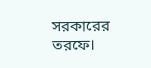সরকারের তরফে।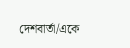দেশবার্তা/একে